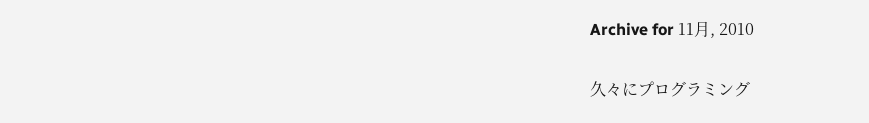Archive for 11月, 2010

久々にプログラミング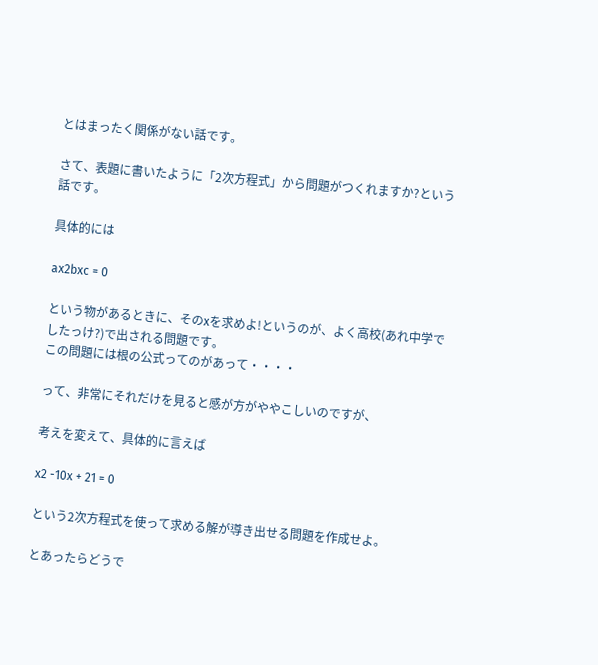とはまったく関係がない話です。

さて、表題に書いたように「2次方程式」から問題がつくれますか?という話です。

具体的には

ax2bxc = 0

という物があるときに、そのxを求めよ!というのが、よく高校(あれ中学でしたっけ?)で出される問題です。
この問題には根の公式ってのがあって・・・・

って、非常にそれだけを見ると感が方がややこしいのですが、

考えを変えて、具体的に言えば

x2 -10x + 21 = 0

という2次方程式を使って求める解が導き出せる問題を作成せよ。

とあったらどうで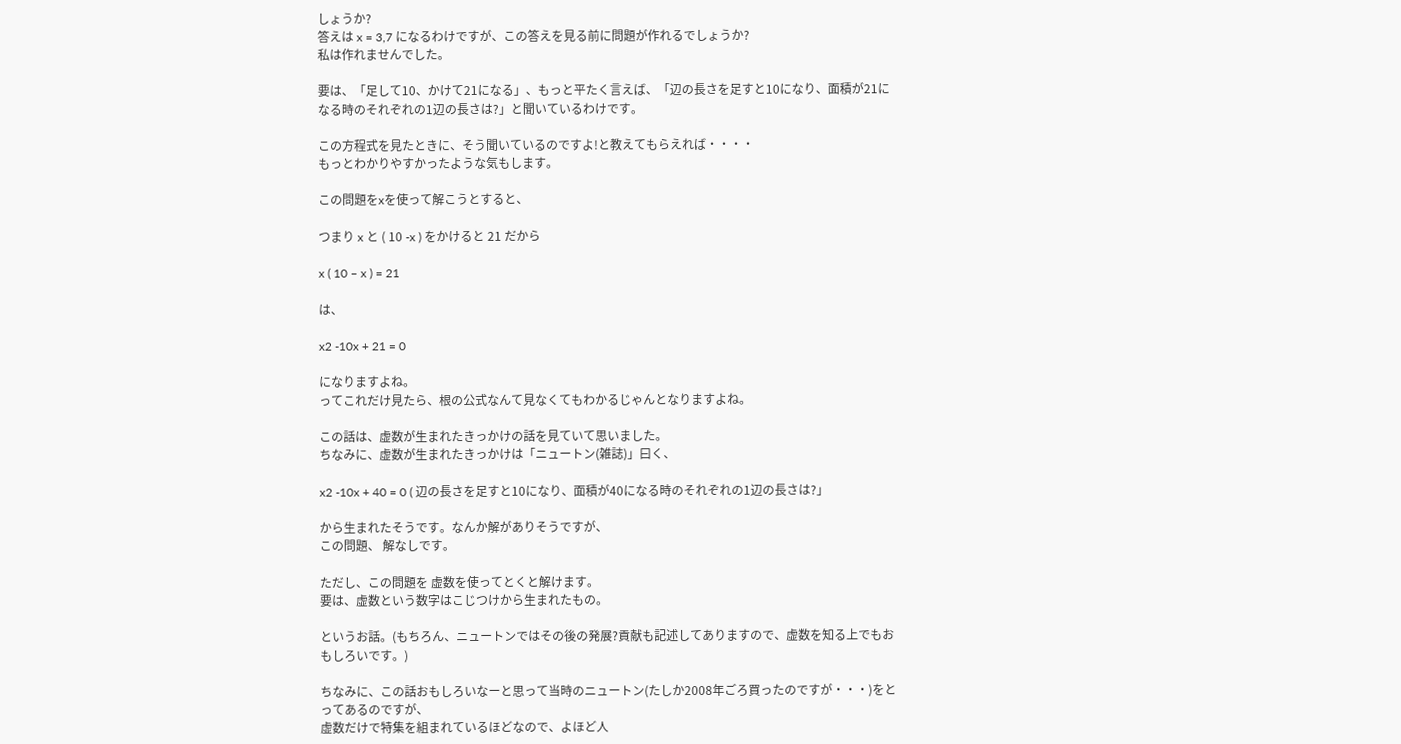しょうか?
答えは x = 3,7 になるわけですが、この答えを見る前に問題が作れるでしょうか?
私は作れませんでした。

要は、「足して10、かけて21になる」、もっと平たく言えば、「辺の長さを足すと10になり、面積が21になる時のそれぞれの1辺の長さは?」と聞いているわけです。

この方程式を見たときに、そう聞いているのですよ!と教えてもらえれば・・・・
もっとわかりやすかったような気もします。

この問題をxを使って解こうとすると、

つまり x と ( 10 -x ) をかけると 21 だから

x ( 10 – x ) = 21

は、

x2 -10x + 21 = 0

になりますよね。
ってこれだけ見たら、根の公式なんて見なくてもわかるじゃんとなりますよね。

この話は、虚数が生まれたきっかけの話を見ていて思いました。
ちなみに、虚数が生まれたきっかけは「ニュートン(雑誌)」曰く、

x2 -10x + 40 = 0 ( 辺の長さを足すと10になり、面積が40になる時のそれぞれの1辺の長さは?」

から生まれたそうです。なんか解がありそうですが、
この問題、 解なしです。

ただし、この問題を 虚数を使ってとくと解けます。
要は、虚数という数字はこじつけから生まれたもの。

というお話。(もちろん、ニュートンではその後の発展?貢献も記述してありますので、虚数を知る上でもおもしろいです。)

ちなみに、この話おもしろいなーと思って当時のニュートン(たしか2008年ごろ買ったのですが・・・)をとってあるのですが、
虚数だけで特集を組まれているほどなので、よほど人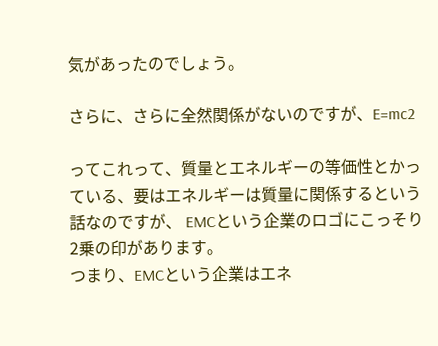気があったのでしょう。

さらに、さらに全然関係がないのですが、E=mc2

ってこれって、質量とエネルギーの等価性とかっている、要はエネルギーは質量に関係するという話なのですが、 EMCという企業のロゴにこっそり2乗の印があります。
つまり、EMCという企業はエネ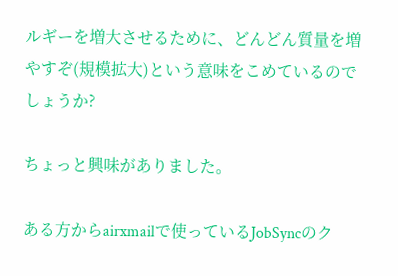ルギーを増大させるために、どんどん質量を増やすぞ(規模拡大)という意味をこめているのでしょうか?

ちょっと興味がありました。

ある方からairxmailで使っているJobSyncのク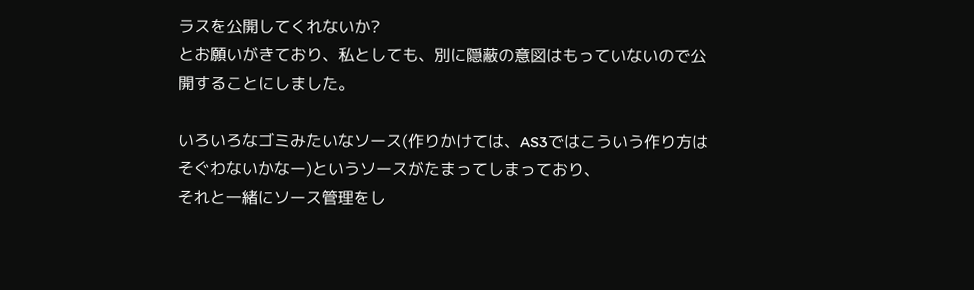ラスを公開してくれないか?
とお願いがきており、私としても、別に隠蔽の意図はもっていないので公開することにしました。

いろいろなゴミみたいなソース(作りかけては、AS3ではこういう作り方はそぐわないかなー)というソースがたまってしまっており、
それと一緒にソース管理をし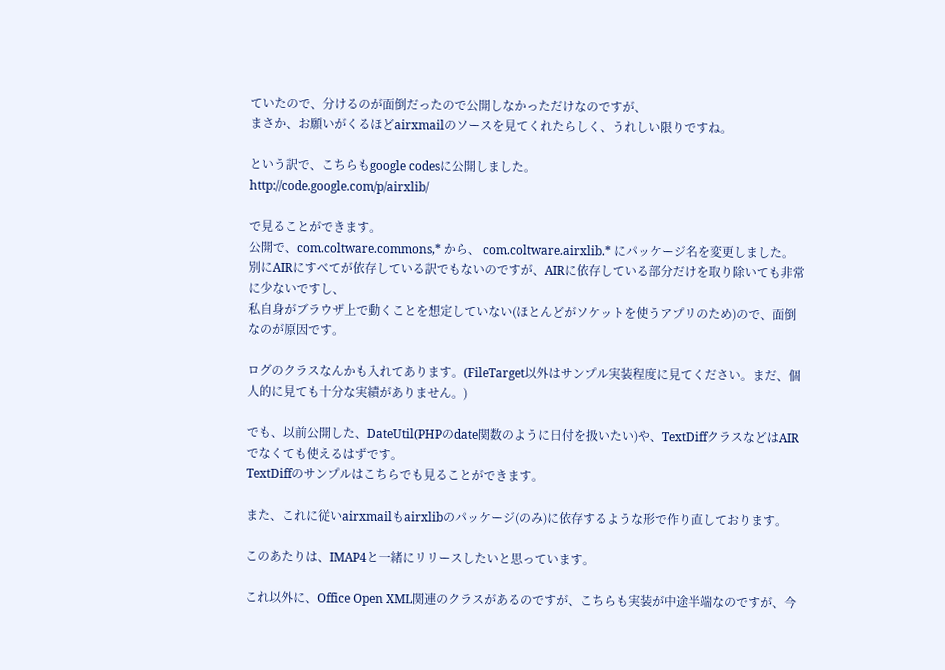ていたので、分けるのが面倒だったので公開しなかっただけなのですが、
まさか、お願いがくるほどairxmailのソースを見てくれたらしく、うれしい限りですね。

という訳で、こちらもgoogle codesに公開しました。
http://code.google.com/p/airxlib/

で見ることができます。
公開で、com.coltware.commons,* から、 com.coltware.airxlib.* にパッケージ名を変更しました。
別にAIRにすべてが依存している訳でもないのですが、AIRに依存している部分だけを取り除いても非常に少ないですし、
私自身がブラウザ上で動くことを想定していない(ほとんどがソケットを使うアプリのため)ので、面倒なのが原因です。

ログのクラスなんかも入れてあります。(FileTarget以外はサンプル実装程度に見てください。まだ、個人的に見ても十分な実績がありません。)

でも、以前公開した、DateUtil(PHPのdate関数のように日付を扱いたい)や、TextDiffクラスなどはAIRでなくても使えるはずです。
TextDiffのサンプルはこちらでも見ることができます。

また、これに従いairxmailもairxlibのパッケージ(のみ)に依存するような形で作り直しております。

このあたりは、IMAP4と一緒にリリースしたいと思っています。

これ以外に、Office Open XML関連のクラスがあるのですが、こちらも実装が中途半端なのですが、今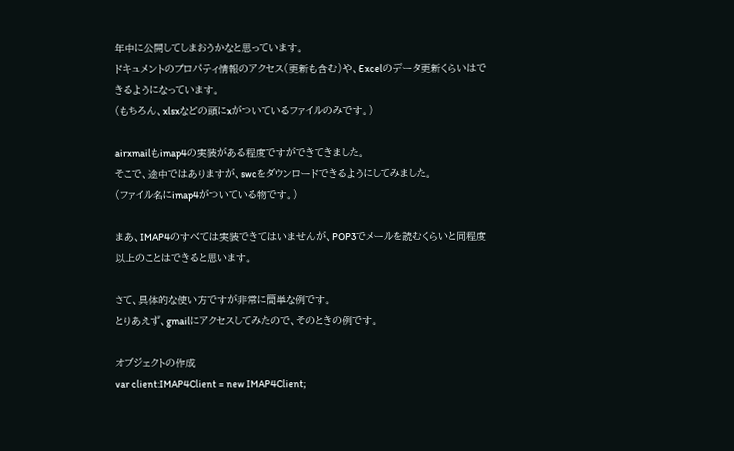年中に公開してしまおうかなと思っています。
ドキュメントのプロパティ情報のアクセス(更新も含む)や、Excelのデータ更新くらいはできるようになっています。
(もちろん、xlsxなどの頭にxがついているファイルのみです。)

airxmailもimap4の実装がある程度ですができてきました。
そこで、途中ではありますが、swcをダウンロードできるようにしてみました。
(ファイル名にimap4がついている物です。)

まあ、IMAP4のすべては実装できてはいませんが、POP3でメールを読むくらいと同程度以上のことはできると思います。

さて、具体的な使い方ですが非常に簡単な例です。
とりあえず、gmailにアクセスしてみたので、そのときの例です。

オブジェクトの作成
var client:IMAP4Client = new IMAP4Client;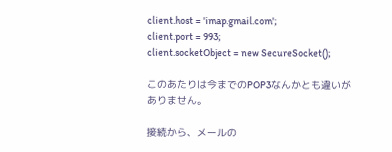client.host = 'imap.gmail.com';
client.port = 993;
client.socketObject = new SecureSocket();

このあたりは今までのPOP3なんかとも違いがありません。

接続から、メールの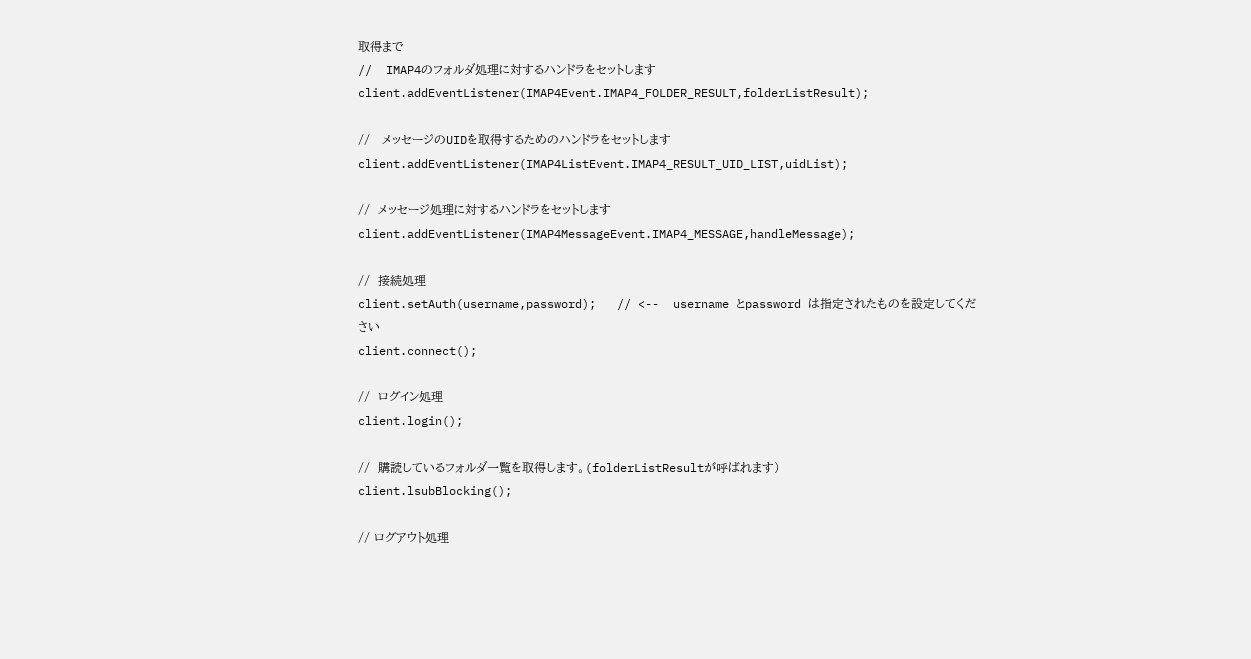取得まで
//  IMAP4のフォルダ処理に対するハンドラをセットします
client.addEventListener(IMAP4Event.IMAP4_FOLDER_RESULT,folderListResult);

//   メッセージのUIDを取得するためのハンドラをセットします
client.addEventListener(IMAP4ListEvent.IMAP4_RESULT_UID_LIST,uidList);

//  メッセージ処理に対するハンドラをセットします
client.addEventListener(IMAP4MessageEvent.IMAP4_MESSAGE,handleMessage);

//  接続処理
client.setAuth(username,password);   // <--  username とpassword は指定されたものを設定してください
client.connect();

//  ログイン処理
client.login();

//  購読しているフォルダ一覧を取得します。(folderListResultが呼ばれます)
client.lsubBlocking();

// ログアウト処理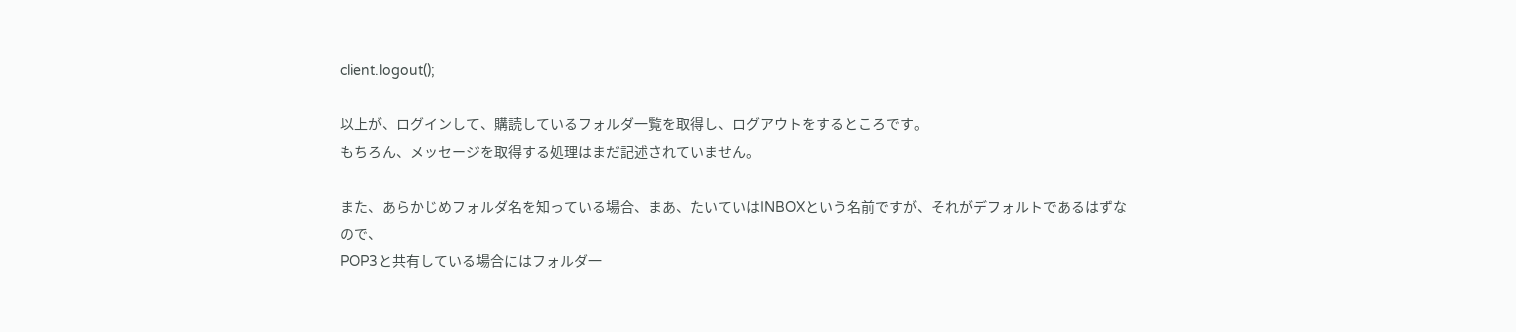client.logout();

以上が、ログインして、購読しているフォルダ一覧を取得し、ログアウトをするところです。
もちろん、メッセージを取得する処理はまだ記述されていません。

また、あらかじめフォルダ名を知っている場合、まあ、たいていはINBOXという名前ですが、それがデフォルトであるはずなので、
POP3と共有している場合にはフォルダ一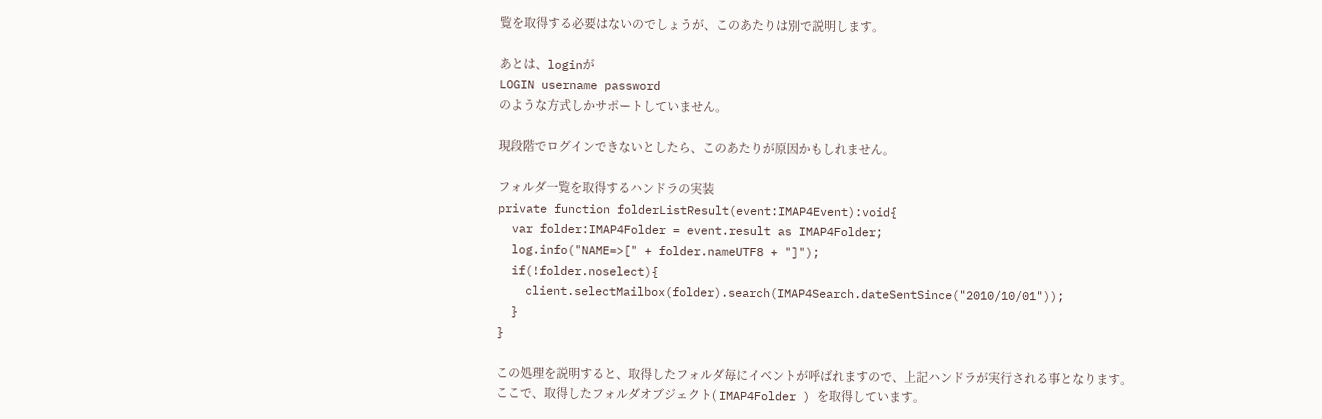覧を取得する必要はないのでしょうが、このあたりは別で説明します。

あとは、loginが
LOGIN username password
のような方式しかサポートしていません。

現段階でログインできないとしたら、このあたりが原因かもしれません。

フォルダ一覧を取得するハンドラの実装
private function folderListResult(event:IMAP4Event):void{
  var folder:IMAP4Folder = event.result as IMAP4Folder;
  log.info("NAME=>[" + folder.nameUTF8 + "]");
  if(!folder.noselect){
    client.selectMailbox(folder).search(IMAP4Search.dateSentSince("2010/10/01"));
  }
}

この処理を説明すると、取得したフォルダ毎にイベントが呼ばれますので、上記ハンドラが実行される事となります。
ここで、取得したフォルダオブジェクト( IMAP4Folder ) を取得しています。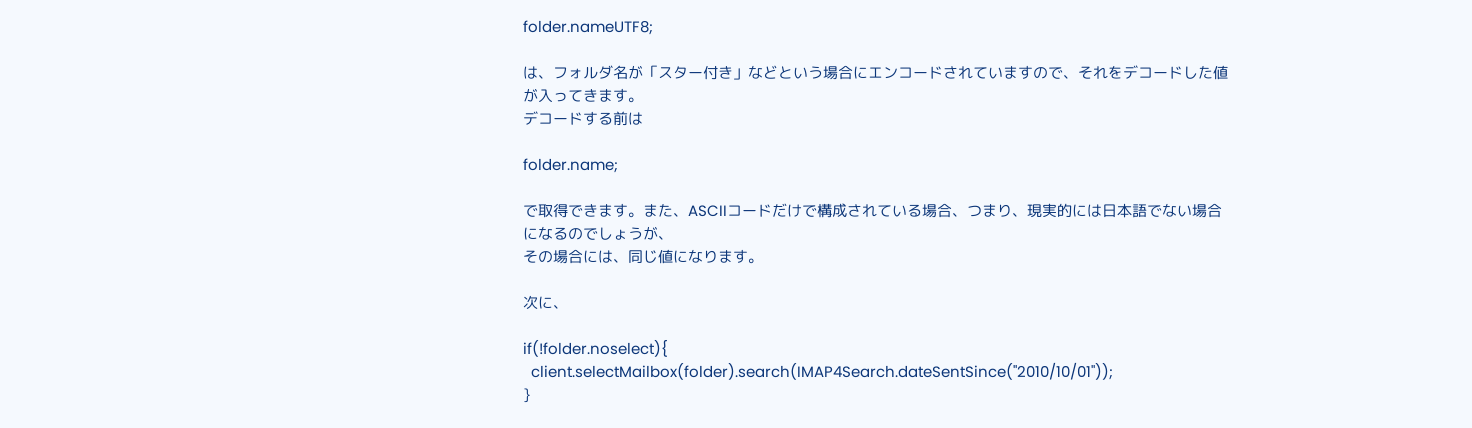folder.nameUTF8;

は、フォルダ名が「スター付き」などという場合にエンコードされていますので、それをデコードした値が入ってきます。
デコードする前は

folder.name;

で取得できます。また、ASCIIコードだけで構成されている場合、つまり、現実的には日本語でない場合になるのでしょうが、
その場合には、同じ値になります。

次に、

if(!folder.noselect){
  client.selectMailbox(folder).search(IMAP4Search.dateSentSince("2010/10/01"));
}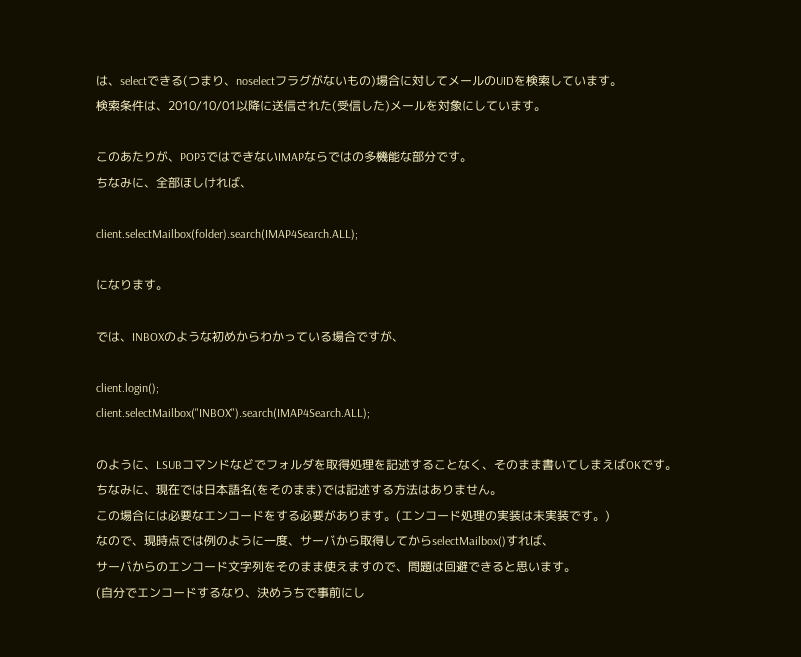は、selectできる(つまり、noselectフラグがないもの)場合に対してメールのUIDを検索しています。
検索条件は、2010/10/01以降に送信された(受信した)メールを対象にしています。

このあたりが、POP3ではできないIMAPならではの多機能な部分です。
ちなみに、全部ほしければ、

client.selectMailbox(folder).search(IMAP4Search.ALL);

になります。

では、INBOXのような初めからわかっている場合ですが、

client.login();
client.selectMailbox("INBOX").search(IMAP4Search.ALL);

のように、LSUBコマンドなどでフォルダを取得処理を記述することなく、そのまま書いてしまえばOKです。
ちなみに、現在では日本語名(をそのまま)では記述する方法はありません。
この場合には必要なエンコードをする必要があります。(エンコード処理の実装は未実装です。)
なので、現時点では例のように一度、サーバから取得してからselectMailbox()すれば、
サーバからのエンコード文字列をそのまま使えますので、問題は回避できると思います。
(自分でエンコードするなり、決めうちで事前にし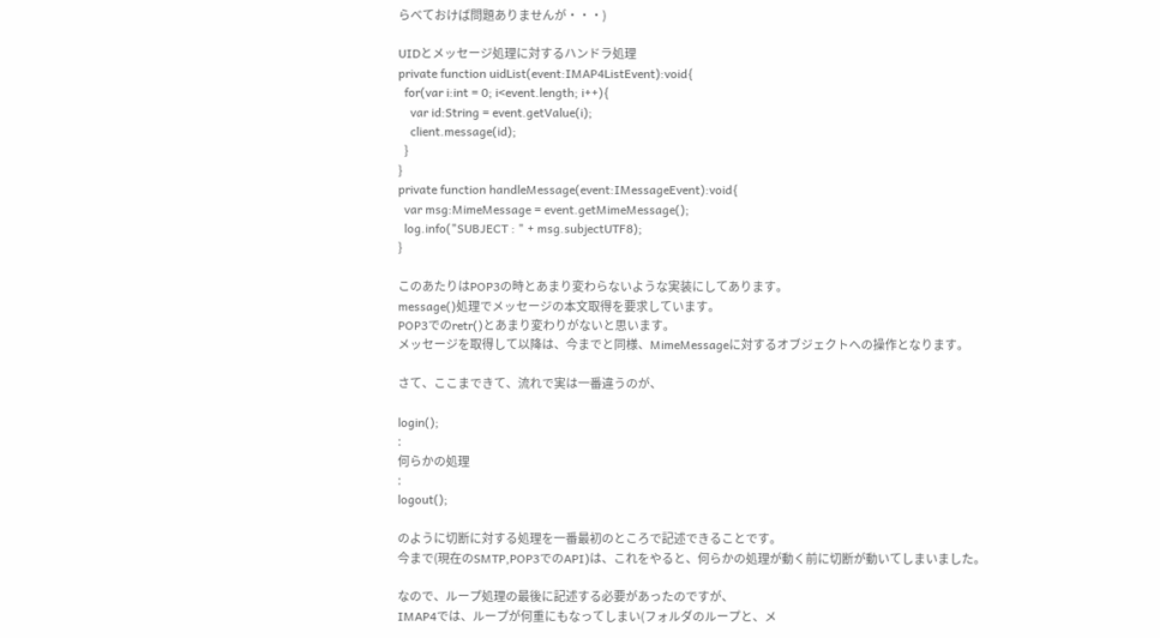らべておけば問題ありませんが・・・)

UIDとメッセージ処理に対するハンドラ処理
private function uidList(event:IMAP4ListEvent):void{
  for(var i:int = 0; i<event.length; i++){
    var id:String = event.getValue(i);
    client.message(id);
  }
}
private function handleMessage(event:IMessageEvent):void{
  var msg:MimeMessage = event.getMimeMessage();
  log.info("SUBJECT : " + msg.subjectUTF8);
}

このあたりはPOP3の時とあまり変わらないような実装にしてあります。
message()処理でメッセージの本文取得を要求しています。
POP3でのretr()とあまり変わりがないと思います。
メッセージを取得して以降は、今までと同様、MimeMessageに対するオブジェクトへの操作となります。

さて、ここまできて、流れで実は一番違うのが、

login();
:
何らかの処理
:
logout();

のように切断に対する処理を一番最初のところで記述できることです。
今まで(現在のSMTP,POP3でのAPI)は、これをやると、何らかの処理が動く前に切断が動いてしまいました。

なので、ループ処理の最後に記述する必要があったのですが、
IMAP4では、ループが何重にもなってしまい(フォルダのループと、メ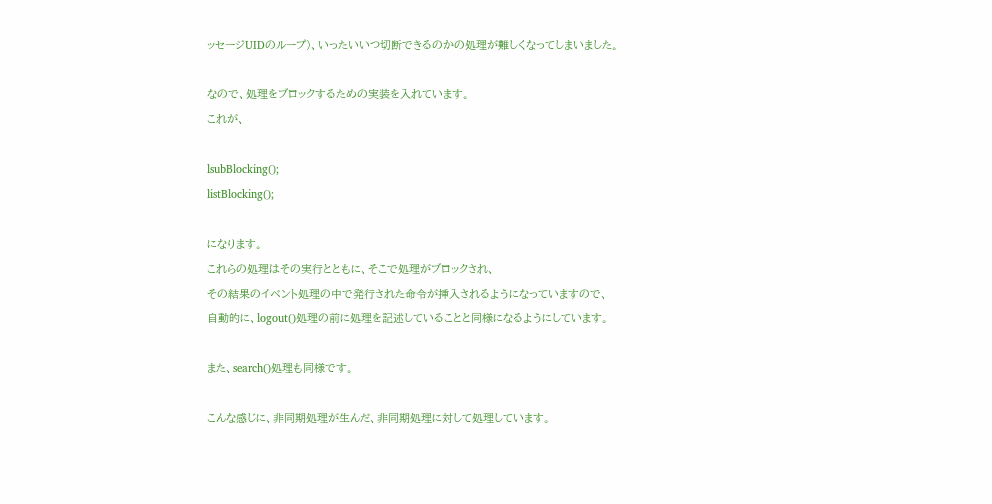ッセージUIDのループ)、いったいいつ切断できるのかの処理が難しくなってしまいました。

なので、処理をブロックするための実装を入れています。
これが、

lsubBlocking();
listBlocking();

になります。
これらの処理はその実行とともに、そこで処理がブロックされ、
その結果のイベント処理の中で発行された命令が挿入されるようになっていますので、
自動的に、logout()処理の前に処理を記述していることと同様になるようにしています。

また、search()処理も同様です。

こんな感じに、非同期処理が生んだ、非同期処理に対して処理しています。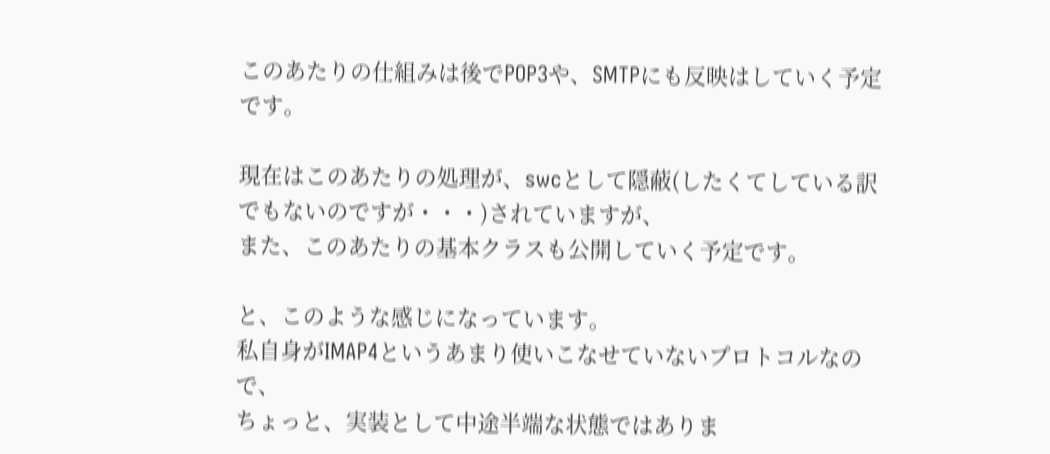このあたりの仕組みは後でPOP3や、SMTPにも反映はしていく予定です。

現在はこのあたりの処理が、swcとして隠蔽(したくてしている訳でもないのですが・・・)されていますが、
また、このあたりの基本クラスも公開していく予定です。

と、このような感じになっています。
私自身がIMAP4というあまり使いこなせていないプロトコルなので、
ちょっと、実装として中途半端な状態ではありま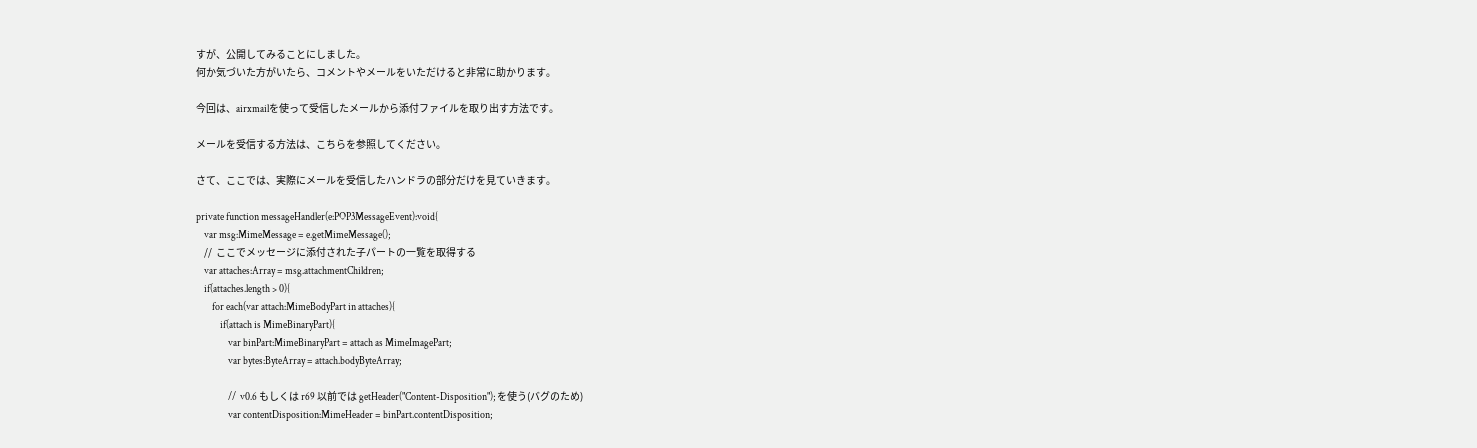すが、公開してみることにしました。
何か気づいた方がいたら、コメントやメールをいただけると非常に助かります。

今回は、airxmailを使って受信したメールから添付ファイルを取り出す方法です。

メールを受信する方法は、こちらを参照してください。

さて、ここでは、実際にメールを受信したハンドラの部分だけを見ていきます。

private function messageHandler(e:POP3MessageEvent):void{
    var msg:MimeMessage = e.getMimeMessage();
    //  ここでメッセージに添付された子パートの一覧を取得する
    var attaches:Array = msg.attachmentChildren;
    if(attaches.length > 0){
        for each(var attach:MimeBodyPart in attaches){
            if(attach is MimeBinaryPart){
                var binPart:MimeBinaryPart = attach as MimeImagePart;
                var bytes:ByteArray = attach.bodyByteArray;

                //  v0.6 もしくは r69 以前では getHeader("Content-Disposition"); を使う(バグのため)
                var contentDisposition:MimeHeader = binPart.contentDisposition;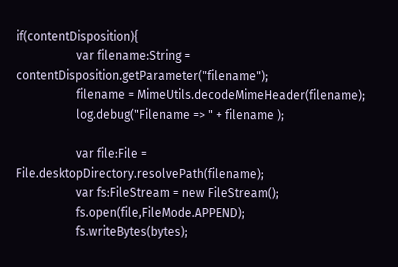if(contentDisposition){
                    var filename:String = contentDisposition.getParameter("filename");
                    filename = MimeUtils.decodeMimeHeader(filename);
                    log.debug("Filename => " + filename );

                    var file:File = File.desktopDirectory.resolvePath(filename);
                    var fs:FileStream = new FileStream();
                    fs.open(file,FileMode.APPEND);
                    fs.writeBytes(bytes);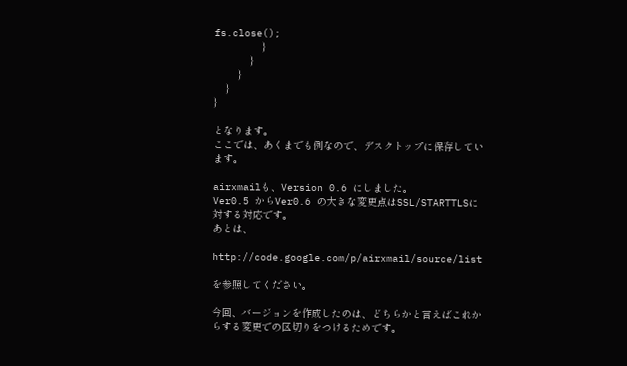fs.close();
                }
            }
        }
    }
}

となります。
ここでは、あくまでも例なので、デスクトップに保存しています。

airxmailも、Version 0.6 にしました。
Ver0.5 からVer0.6 の大きな変更点はSSL/STARTTLSに対する対応です。
あとは、

http://code.google.com/p/airxmail/source/list

を参照してください。

今回、バージョンを作成したのは、どちらかと言えばこれからする変更での区切りをつけるためです。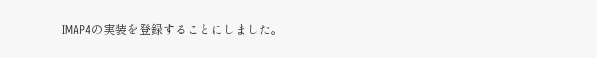IMAP4の実装を登録することにしました。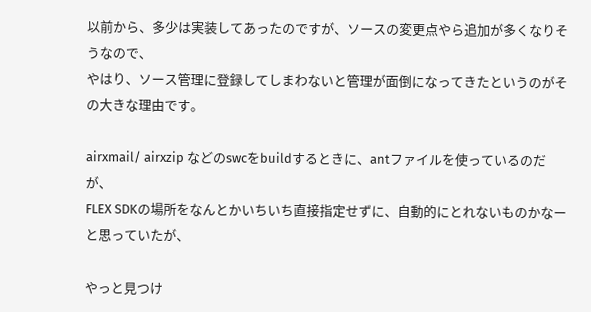以前から、多少は実装してあったのですが、ソースの変更点やら追加が多くなりそうなので、
やはり、ソース管理に登録してしまわないと管理が面倒になってきたというのがその大きな理由です。

airxmail/ airxzip などのswcをbuildするときに、antファイルを使っているのだが、
FLEX SDKの場所をなんとかいちいち直接指定せずに、自動的にとれないものかなーと思っていたが、

やっと見つけ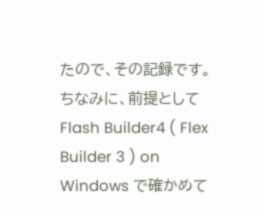たので、その記録です。
ちなみに、前提としてFlash Builder4 ( Flex Builder 3 ) on Windows で確かめて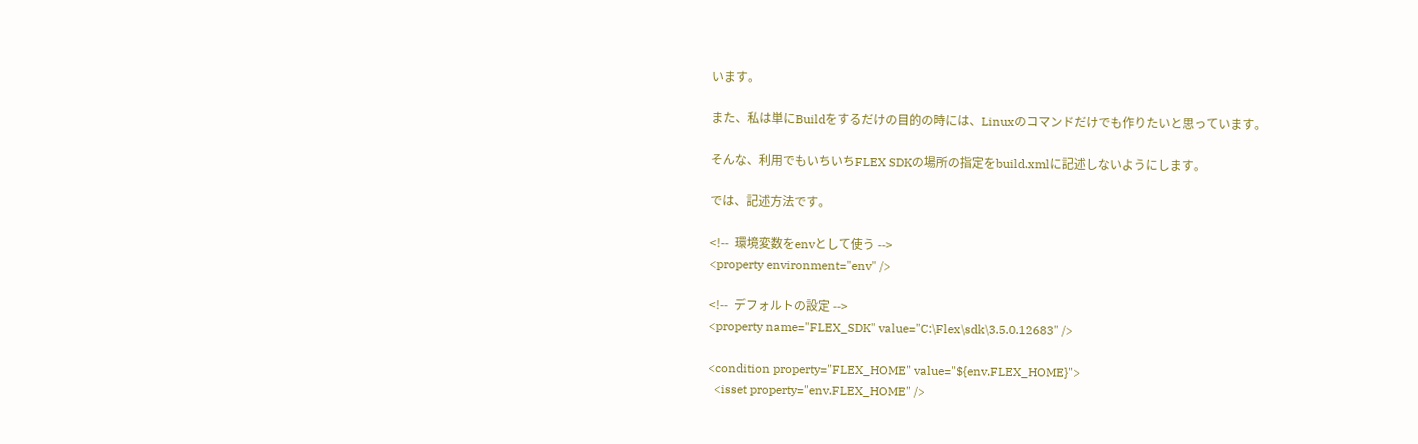います。

また、私は単にBuildをするだけの目的の時には、Linuxのコマンドだけでも作りたいと思っています。

そんな、利用でもいちいちFLEX SDKの場所の指定をbuild.xmlに記述しないようにします。

では、記述方法です。

<!--  環境変数をenvとして使う -->
<property environment="env" />

<!--  デフォルトの設定 -->
<property name="FLEX_SDK" value="C:\Flex\sdk\3.5.0.12683" />

<condition property="FLEX_HOME" value="${env.FLEX_HOME}">
  <isset property="env.FLEX_HOME" />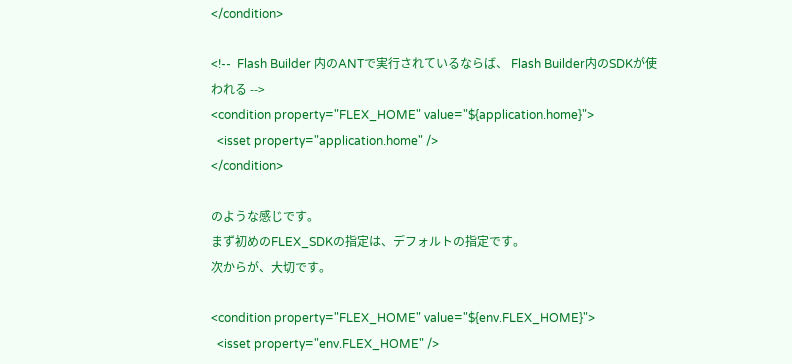</condition>

<!--  Flash Builder 内のANTで実行されているならば、 Flash Builder内のSDKが使われる -->
<condition property="FLEX_HOME" value="${application.home}">
  <isset property="application.home" />
</condition>

のような感じです。
まず初めのFLEX_SDKの指定は、デフォルトの指定です。
次からが、大切です。

<condition property="FLEX_HOME" value="${env.FLEX_HOME}">
  <isset property="env.FLEX_HOME" />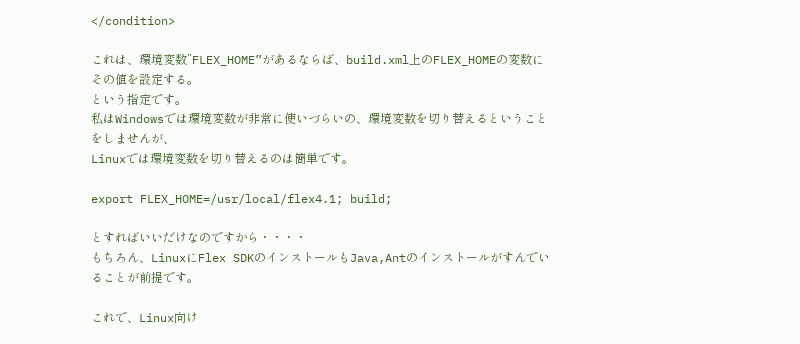</condition>

これは、環境変数”FLEX_HOME”があるならば、build.xml上のFLEX_HOMEの変数にその値を設定する。
という指定です。
私はWindowsでは環境変数が非常に使いづらいの、環境変数を切り替えるということをしませんが、
Linuxでは環境変数を切り替えるのは簡単です。

export FLEX_HOME=/usr/local/flex4.1; build;

とすればいいだけなのですから・・・・
もちろん、LinuxにFlex SDKのインストールもJava,Antのインストールがすんでいることが前提です。

これで、Linux向け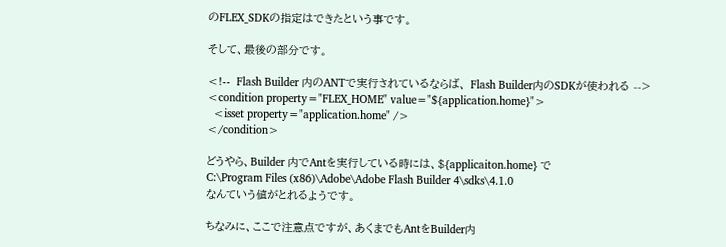のFLEX_SDKの指定はできたという事です。

そして、最後の部分です。

<!--  Flash Builder 内のANTで実行されているならば、 Flash Builder内のSDKが使われる -->
<condition property="FLEX_HOME" value="${application.home}">
  <isset property="application.home" />
</condition>

どうやら、Builder 内でAntを実行している時には、${applicaiton.home} で
C:\Program Files (x86)\Adobe\Adobe Flash Builder 4\sdks\4.1.0
なんていう値がとれるようです。

ちなみに、ここで注意点ですが、あくまでもAntをBuilder内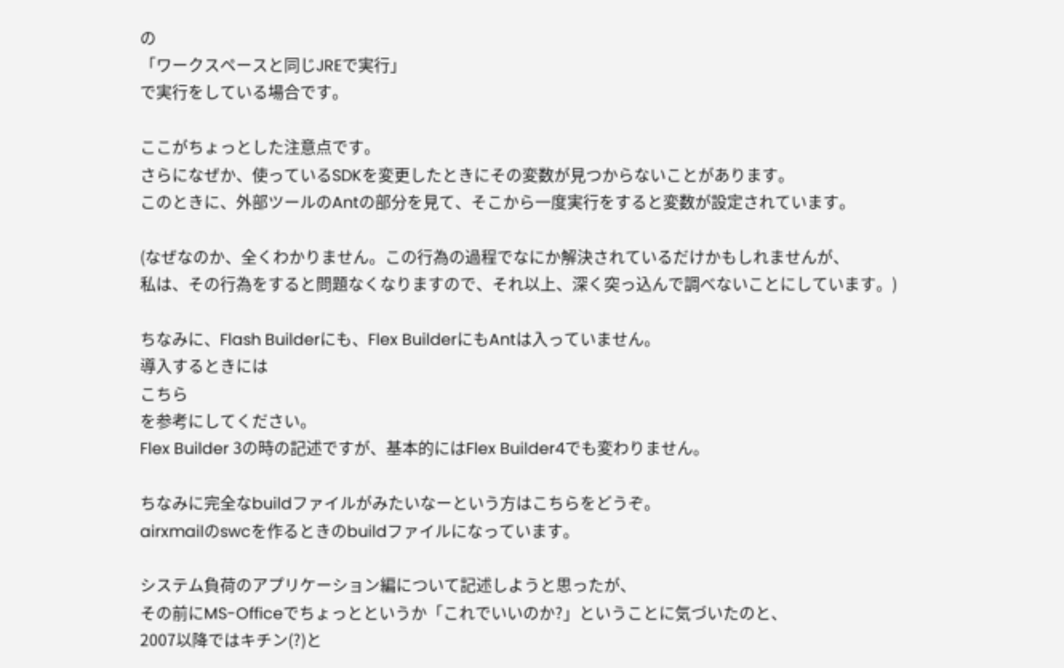の
「ワークスペースと同じJREで実行」
で実行をしている場合です。

ここがちょっとした注意点です。
さらになぜか、使っているSDKを変更したときにその変数が見つからないことがあります。
このときに、外部ツールのAntの部分を見て、そこから一度実行をすると変数が設定されています。

(なぜなのか、全くわかりません。この行為の過程でなにか解決されているだけかもしれませんが、
私は、その行為をすると問題なくなりますので、それ以上、深く突っ込んで調べないことにしています。)

ちなみに、Flash Builderにも、Flex BuilderにもAntは入っていません。
導入するときには
こちら
を参考にしてください。
Flex Builder 3の時の記述ですが、基本的にはFlex Builder4でも変わりません。

ちなみに完全なbuildファイルがみたいなーという方はこちらをどうぞ。
airxmailのswcを作るときのbuildファイルになっています。

システム負荷のアプリケーション編について記述しようと思ったが、
その前にMS-Officeでちょっとというか「これでいいのか?」ということに気づいたのと、
2007以降ではキチン(?)と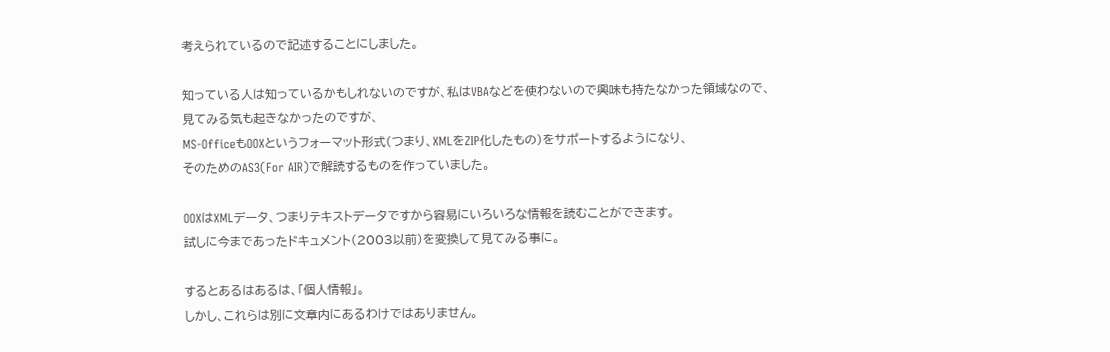考えられているので記述することにしました。

知っている人は知っているかもしれないのですが、私はVBAなどを使わないので興味も持たなかった領域なので、
見てみる気も起きなかったのですが、
MS-OfficeもOOXというフォーマット形式(つまり、XMLをZIP化したもの)をサポートするようになり、
そのためのAS3(For AIR)で解読するものを作っていました。

OOXはXMLデータ、つまりテキストデータですから容易にいろいろな情報を読むことができます。
試しに今まであったドキュメント(2003以前)を変換して見てみる事に。

するとあるはあるは、「個人情報」。
しかし、これらは別に文章内にあるわけではありません。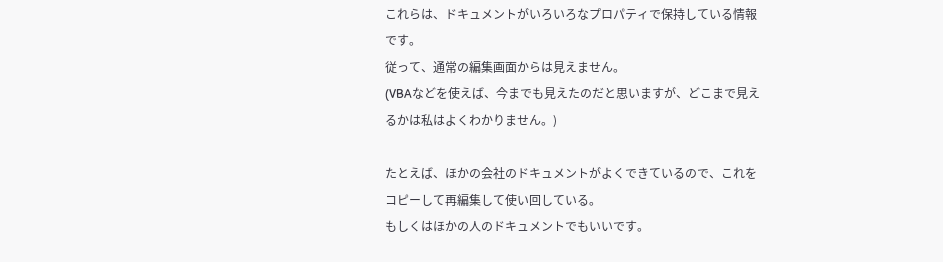これらは、ドキュメントがいろいろなプロパティで保持している情報です。
従って、通常の編集画面からは見えません。
(VBAなどを使えば、今までも見えたのだと思いますが、どこまで見えるかは私はよくわかりません。)

たとえば、ほかの会社のドキュメントがよくできているので、これをコピーして再編集して使い回している。
もしくはほかの人のドキュメントでもいいです。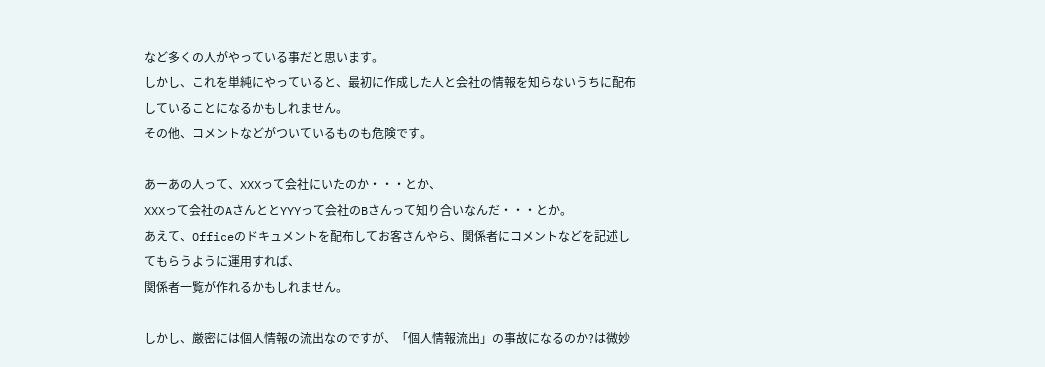など多くの人がやっている事だと思います。
しかし、これを単純にやっていると、最初に作成した人と会社の情報を知らないうちに配布していることになるかもしれません。
その他、コメントなどがついているものも危険です。

あーあの人って、XXXって会社にいたのか・・・とか、
XXXって会社のAさんととYYYって会社のBさんって知り合いなんだ・・・とか。
あえて、Officeのドキュメントを配布してお客さんやら、関係者にコメントなどを記述してもらうように運用すれば、
関係者一覧が作れるかもしれません。

しかし、厳密には個人情報の流出なのですが、「個人情報流出」の事故になるのか?は微妙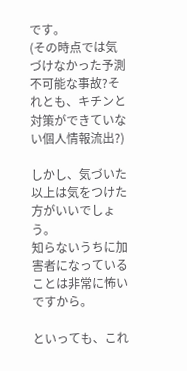です。
(その時点では気づけなかった予測不可能な事故?それとも、キチンと対策ができていない個人情報流出?)

しかし、気づいた以上は気をつけた方がいいでしょう。
知らないうちに加害者になっていることは非常に怖いですから。

といっても、これ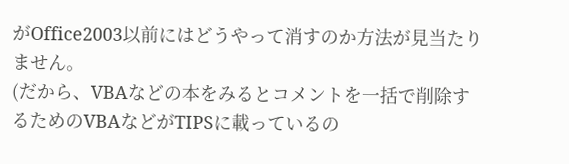がOffice2003以前にはどうやって消すのか方法が見当たりません。
(だから、VBAなどの本をみるとコメントを一括で削除するためのVBAなどがTIPSに載っているの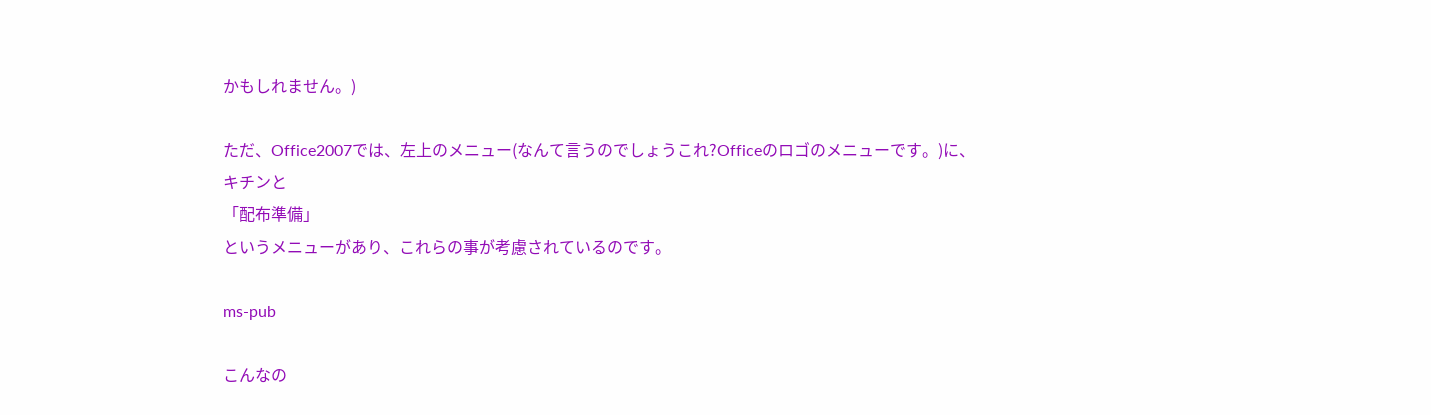かもしれません。)

ただ、Office2007では、左上のメニュー(なんて言うのでしょうこれ?Officeのロゴのメニューです。)に、
キチンと
「配布準備」
というメニューがあり、これらの事が考慮されているのです。

ms-pub

こんなの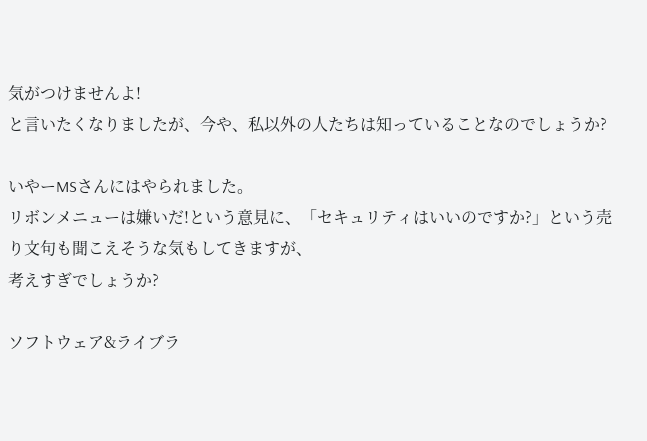気がつけませんよ!
と言いたくなりましたが、今や、私以外の人たちは知っていることなのでしょうか?

いやーMSさんにはやられました。
リボンメニューは嫌いだ!という意見に、「セキュリティはいいのですか?」という売り文句も聞こえそうな気もしてきますが、
考えすぎでしょうか?

ソフトウェア&ライブラ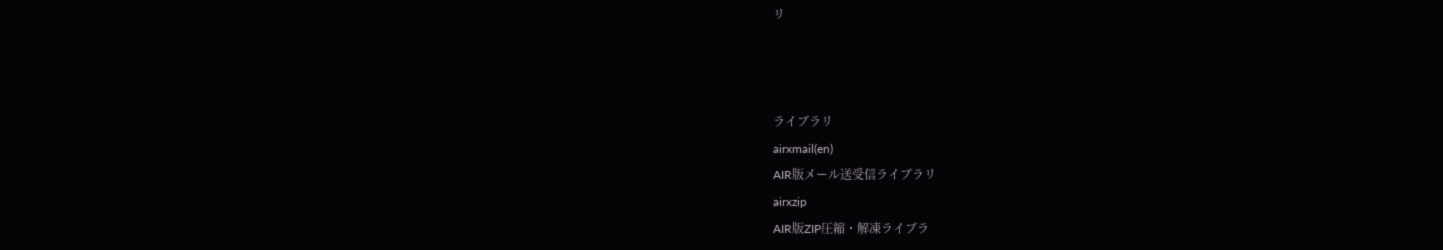リ



ライブラリ
airxmail(en)
AIR版メール送受信ライブラリ
airxzip
AIR版ZIP圧縮・解凍ライブラ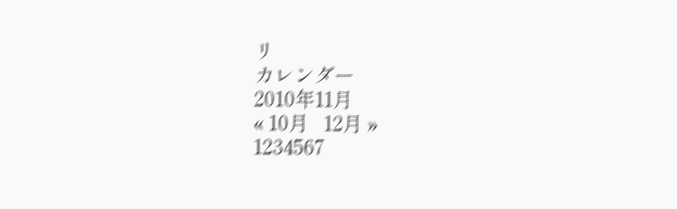リ
カレンダー
2010年11月
« 10月   12月 »
1234567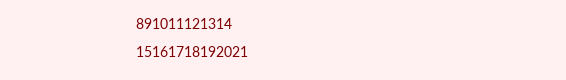891011121314
15161718192021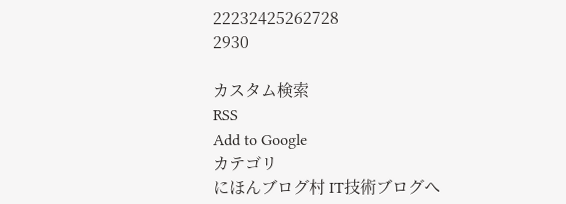22232425262728
2930

カスタム検索
RSS
Add to Google
カテゴリ
にほんブログ村 IT技術ブログへ